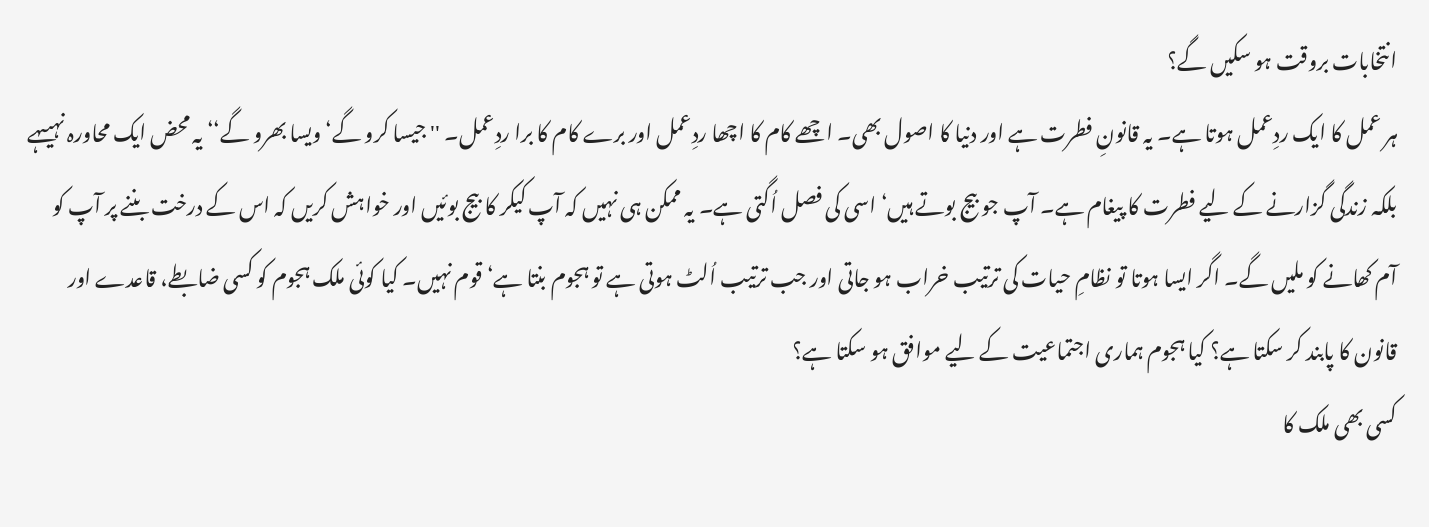انتخابات بروقت ہو سکیں گے؟
ہر عمل کا ایک ردِعمل ہوتا ہے۔ یہ قانونِ فطرت ہے اور دنیا کا اصول بھی۔ اچھے کام کا اچھا ردِعمل اور برے کام کا برا ردِعمل۔ ''جیسا کرو گے‘ ویسا بھرو گے‘‘ یہ محض ایک محاورہ نہیںہے بلکہ زندگی گزارنے کے لیے فطرت کا پیغام ہے۔ آپ جو بیج بوتے ہیں‘ اسی کی فصل اُگتی ہے۔ یہ ممکن ہی نہیں کہ آپ کیکر کا بیج بوئیں اور خواہش کریں کہ اس کے درخت بننے پر آپ کو آم کھانے کو ملیں گے۔ اگر ایسا ہوتا تو نظامِ حیات کی ترتیب خراب ہو جاتی اور جب ترتیب اُلٹ ہوتی ہے تو ہجوم بنتا ہے‘ قوم نہیں۔ کیا کوئی ملک ہجوم کو کسی ضابطے، قاعدے اور قانون کا پابند کر سکتا ہے؟ کیا ہجوم ہماری اجتماعیت کے لیے موافق ہو سکتا ہے؟
کسی بھی ملک کا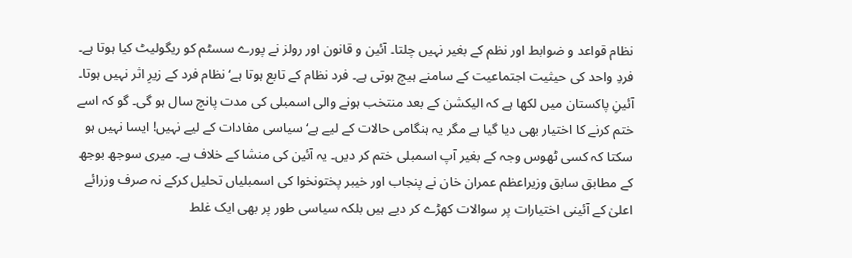نظام قواعد و ضوابط اور نظم کے بغیر نہیں چلتا۔ آئین و قانون اور رولز نے پورے سسٹم کو ریگولیٹ کیا ہوتا ہے۔ فردِ واحد کی حیثیت اجتماعیت کے سامنے ہیچ ہوتی ہے۔ فرد نظام کے تابع ہوتا ہے‘ نظام فرد کے زیرِ اثر نہیں ہوتا۔ آئینِ پاکستان میں لکھا ہے کہ الیکشن کے بعد منتخب ہونے والی اسمبلی کی مدت پانچ سال ہو گی۔ گو کہ اسے ختم کرنے کا اختیار بھی دیا گیا ہے مگر یہ ہنگامی حالات کے لیے ہے‘ سیاسی مفادات کے لیے نہیں! ایسا نہیں ہو سکتا کہ کسی ٹھوس وجہ کے بغیر آپ اسمبلی ختم کر دیں۔ یہ آئین کی منشا کے خلاف ہے۔ میری سوجھ بوجھ کے مطابق سابق وزیراعظم عمران خان نے پنجاب اور خیبر پختونخوا کی اسمبلیاں تحلیل کرکے نہ صرف وزرائے اعلیٰ کے آئینی اختیارات پر سوالات کھڑے کر دیے ہیں بلکہ سیاسی طور پر بھی ایک غلط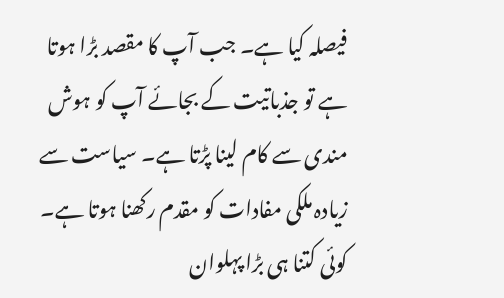فیصلہ کیا ہے۔ جب آپ کا مقصد بڑا ہوتا ہے تو جذباتیت کے بجائے آپ کو ہوش مندی سے کام لینا پڑتا ہے۔ سیاست سے زیادہ ملکی مفادات کو مقدم رکھنا ہوتا ہے۔ کوئی کتنا ہی بڑا پہلوان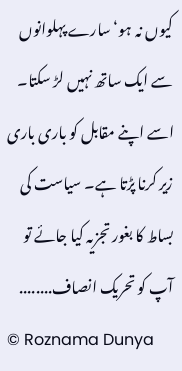کیوں نہ ہو‘ سارے پہلوانوں سے ایک ساتھ نہیں لڑ سکتا۔ اسے اپنے مقابل کو باری باری زیر کرنا پڑتا ہے۔ سیاست کی بساط کا بغور تجزیہ کیا جائے تو آپ کو تحریک انصاف........
© Roznama Dunya